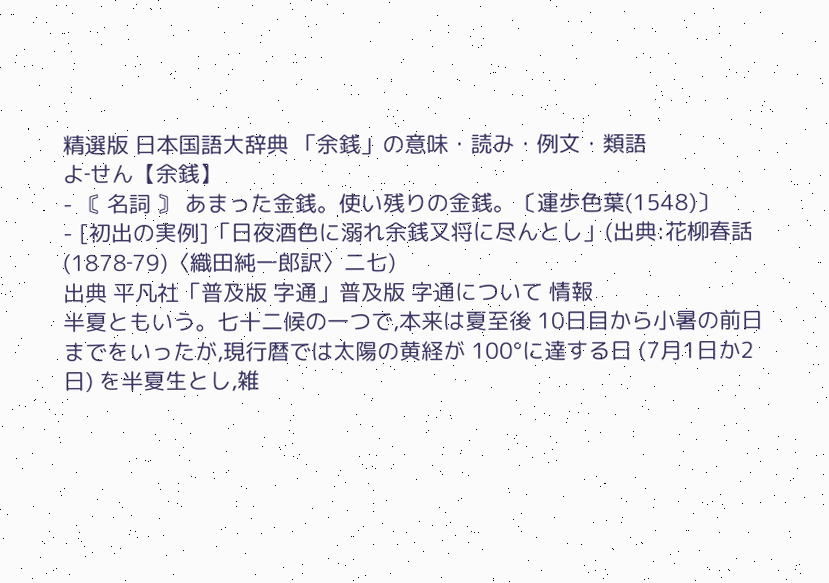精選版 日本国語大辞典 「余銭」の意味・読み・例文・類語
よ‐せん【余銭】
- 〘 名詞 〙 あまった金銭。使い残りの金銭。〔運歩色葉(1548)〕
- [初出の実例]「日夜酒色に溺れ余銭又将に尽んとし」(出典:花柳春話(1878‐79)〈織田純一郎訳〉二七)
出典 平凡社「普及版 字通」普及版 字通について 情報
半夏ともいう。七十二候の一つで,本来は夏至後 10日目から小暑の前日までをいったが,現行暦では太陽の黄経が 100°に達する日 (7月1日か2日) を半夏生とし,雑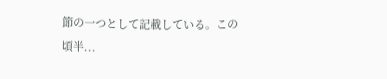節の一つとして記載している。この頃半...